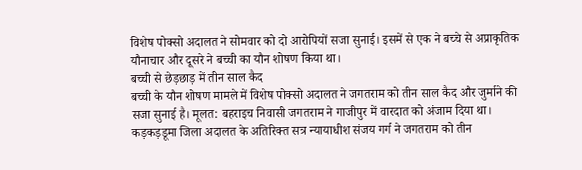विशेष पोक्सो अदालत ने सोमवार को दो आरोपियों सजा सुनाई। इसमें से एक ने बच्चे से अप्राकृतिक यौनाचार और दूसरे ने बच्ची का यौन शोषण किया था।
बच्ची से छेड़छाड़ में तीन साल कैद
बच्ची के यौन शोषण मामले में विशेष पोक्सो अदालत ने जगतराम को तीन साल कैद और जुर्माने की सजा सुनाई है। मूलत: बहराइच निवासी जगतराम ने गाजीपुर में वारदात को अंजाम दिया था। कड़कड़डूमा जिला अदालत के अतिरिक्त सत्र न्यायाधीश संजय गर्ग ने जगतराम को तीन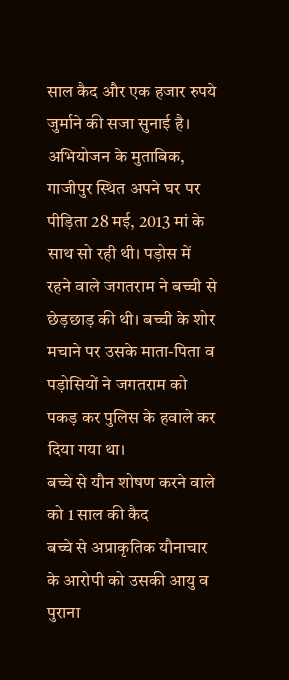साल कैद और एक हजार रुपये जुर्माने की सजा सुनाई है।
अभियोजन के मुताबिक, गाजीपुर स्थित अपने घर पर पीड़िता 28 मई, 2013 मां के साथ सो रही थी। पड़ोस में रहने वाले जगतराम ने बच्ची से छेड़छाड़ की थी। बच्ची के शोर मचाने पर उसके माता-पिता व पड़ोसियों ने जगतराम को पकड़ कर पुलिस के हवाले कर दिया गया था।
बच्चे से यौन शोषण करने वाले को 1 साल की कैद
बच्चे से अप्राकृतिक यौनाचार के आरोपी को उसकी आयु व पुराना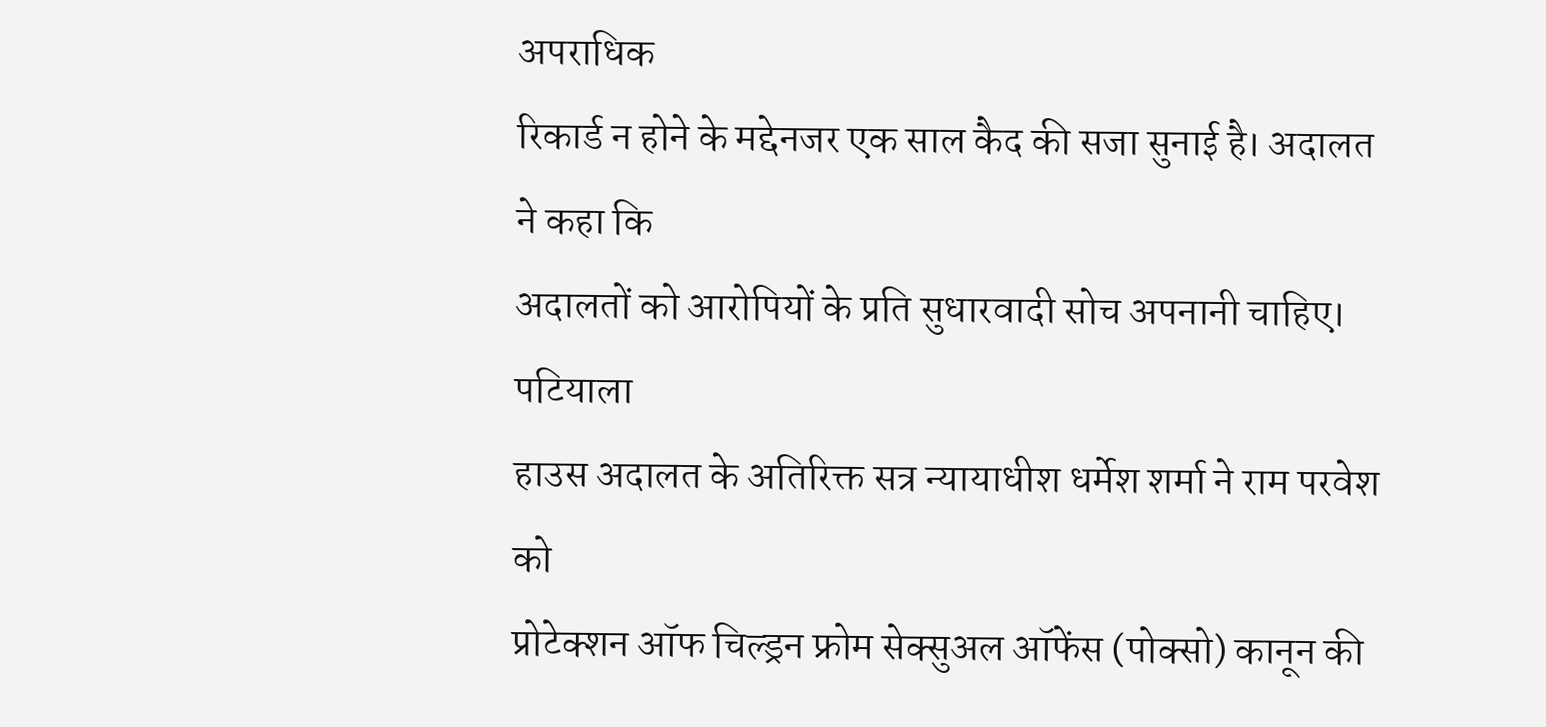अपराधिक
रिकार्ड न होने के मद्देनजर एक साल कैद की सजा सुनाई है। अदालत ने कहा कि
अदालतों को आरोपियों के प्रति सुधारवादी सोच अपनानी चाहिए।
पटियाला
हाउस अदालत के अतिरिक्त सत्र न्यायाधीश धर्मेश शर्मा ने राम परवेश को
प्रोटेक्शन ऑफ चिल्ड्रन फ्रोम सेक्सुअल ऑफेंस (पोक्सो) कानून की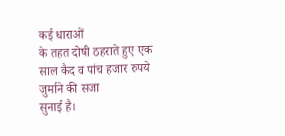कई धाराओं
के तहत दोषी ठहराते हुए एक साल कैद व पांच हजार रुपये जुर्माने की सजा
सुनाई है।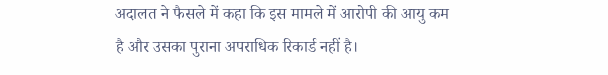अदालत ने फैसले में कहा कि इस मामले में आरोपी की आयु कम
है और उसका पुराना अपराधिक रिकार्ड नहीं है।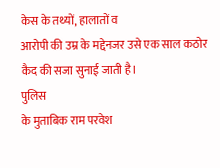केस के तथ्यों, हालातों व
आरोपी की उम्र के मद्देनजर उसे एक साल कठोर कैद की सजा सुनाई जाती है।
पुलिस
के मुताबिक राम परवेश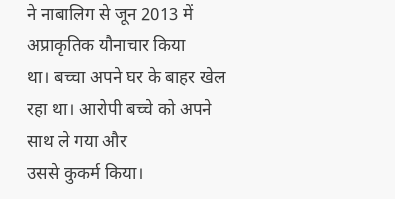ने नाबालिग से जून 2013 में अप्राकृतिक यौनाचार किया
था। बच्चा अपने घर के बाहर खेल रहा था। आरोपी बच्चे को अपने साथ ले गया और
उससे कुकर्म किया।